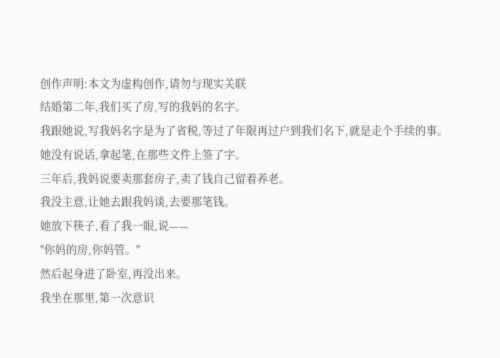创作声明:本文为虚构创作,请勿与现实关联
结婚第二年,我们买了房,写的我妈的名字。
我跟她说,写我妈名字是为了省税,等过了年限再过户到我们名下,就是走个手续的事。
她没有说话,拿起笔,在那些文件上签了字。
三年后,我妈说要卖那套房子,卖了钱自己留着养老。
我没主意,让她去跟我妈谈,去要那笔钱。
她放下筷子,看了我一眼,说——
"你妈的房,你妈管。"
然后起身进了卧室,再没出来。
我坐在那里,第一次意识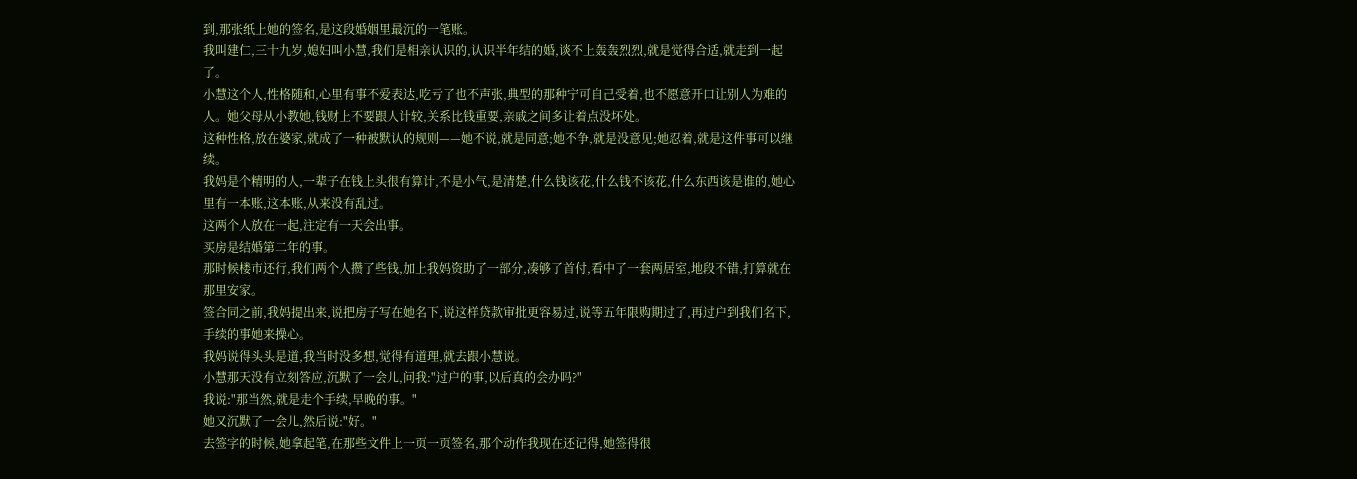到,那张纸上她的签名,是这段婚姻里最沉的一笔账。
我叫建仁,三十九岁,媳妇叫小慧,我们是相亲认识的,认识半年结的婚,谈不上轰轰烈烈,就是觉得合适,就走到一起了。
小慧这个人,性格随和,心里有事不爱表达,吃亏了也不声张,典型的那种宁可自己受着,也不愿意开口让别人为难的人。她父母从小教她,钱财上不要跟人计较,关系比钱重要,亲戚之间多让着点没坏处。
这种性格,放在婆家,就成了一种被默认的规则——她不说,就是同意;她不争,就是没意见;她忍着,就是这件事可以继续。
我妈是个精明的人,一辈子在钱上头很有算计,不是小气,是清楚,什么钱该花,什么钱不该花,什么东西该是谁的,她心里有一本账,这本账,从来没有乱过。
这两个人放在一起,注定有一天会出事。
买房是结婚第二年的事。
那时候楼市还行,我们两个人攒了些钱,加上我妈资助了一部分,凑够了首付,看中了一套两居室,地段不错,打算就在那里安家。
签合同之前,我妈提出来,说把房子写在她名下,说这样贷款审批更容易过,说等五年限购期过了,再过户到我们名下,手续的事她来操心。
我妈说得头头是道,我当时没多想,觉得有道理,就去跟小慧说。
小慧那天没有立刻答应,沉默了一会儿,问我:"过户的事,以后真的会办吗?"
我说:"那当然,就是走个手续,早晚的事。"
她又沉默了一会儿,然后说:"好。"
去签字的时候,她拿起笔,在那些文件上一页一页签名,那个动作我现在还记得,她签得很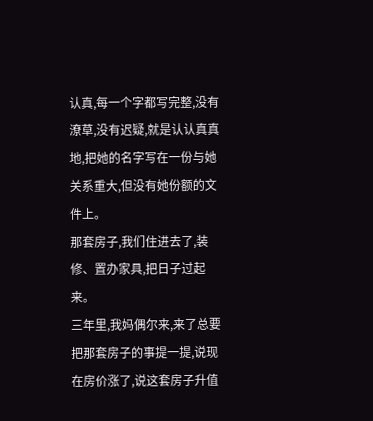认真,每一个字都写完整,没有潦草,没有迟疑,就是认认真真地,把她的名字写在一份与她关系重大,但没有她份额的文件上。
那套房子,我们住进去了,装修、置办家具,把日子过起来。
三年里,我妈偶尔来,来了总要把那套房子的事提一提,说现在房价涨了,说这套房子升值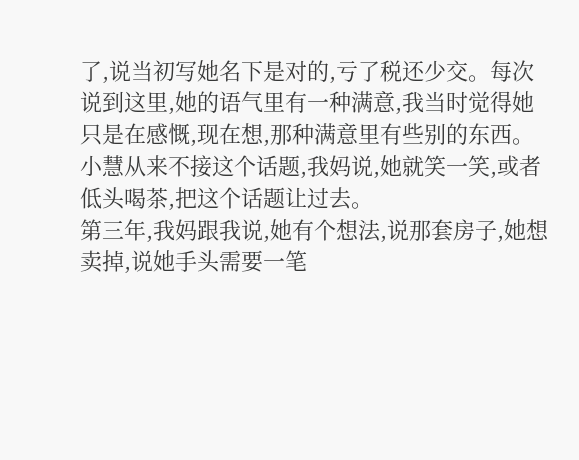了,说当初写她名下是对的,亏了税还少交。每次说到这里,她的语气里有一种满意,我当时觉得她只是在感慨,现在想,那种满意里有些别的东西。
小慧从来不接这个话题,我妈说,她就笑一笑,或者低头喝茶,把这个话题让过去。
第三年,我妈跟我说,她有个想法,说那套房子,她想卖掉,说她手头需要一笔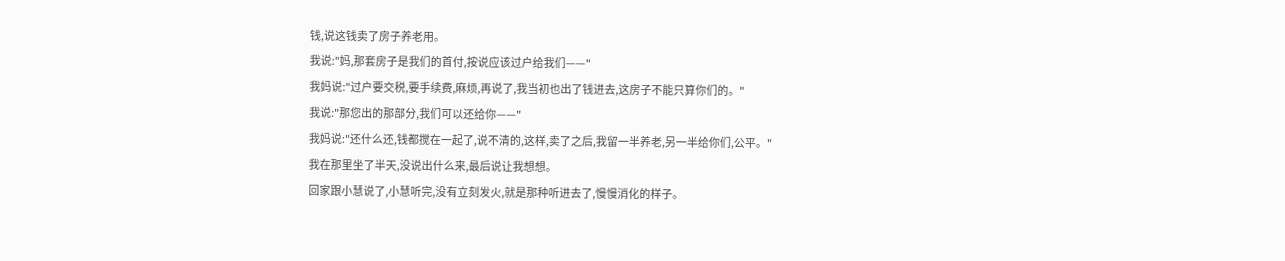钱,说这钱卖了房子养老用。
我说:"妈,那套房子是我们的首付,按说应该过户给我们——"
我妈说:"过户要交税,要手续费,麻烦,再说了,我当初也出了钱进去,这房子不能只算你们的。"
我说:"那您出的那部分,我们可以还给你——"
我妈说:"还什么还,钱都搅在一起了,说不清的,这样,卖了之后,我留一半养老,另一半给你们,公平。"
我在那里坐了半天,没说出什么来,最后说让我想想。
回家跟小慧说了,小慧听完,没有立刻发火,就是那种听进去了,慢慢消化的样子。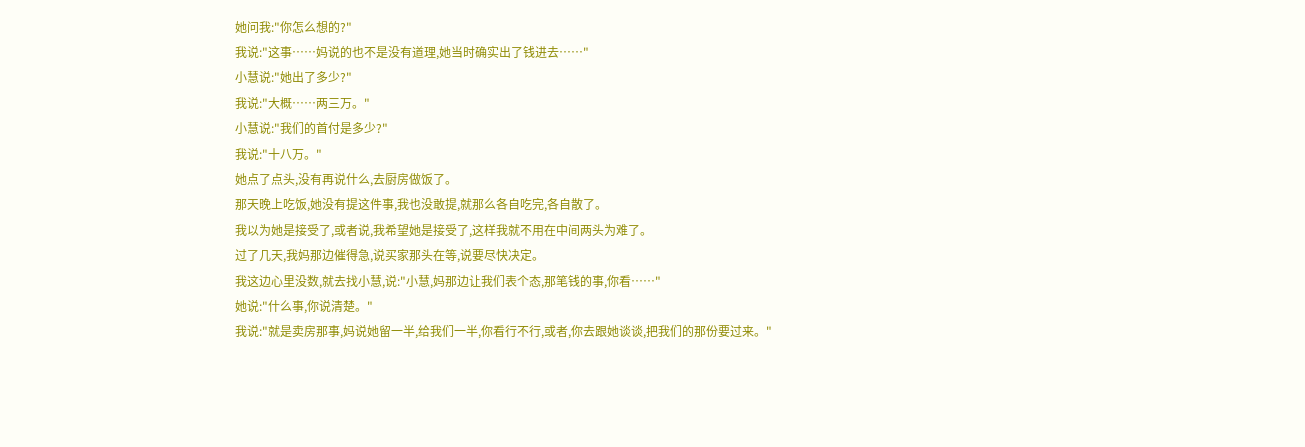她问我:"你怎么想的?"
我说:"这事……妈说的也不是没有道理,她当时确实出了钱进去……"
小慧说:"她出了多少?"
我说:"大概……两三万。"
小慧说:"我们的首付是多少?"
我说:"十八万。"
她点了点头,没有再说什么,去厨房做饭了。
那天晚上吃饭,她没有提这件事,我也没敢提,就那么各自吃完,各自散了。
我以为她是接受了,或者说,我希望她是接受了,这样我就不用在中间两头为难了。
过了几天,我妈那边催得急,说买家那头在等,说要尽快决定。
我这边心里没数,就去找小慧,说:"小慧,妈那边让我们表个态,那笔钱的事,你看……"
她说:"什么事,你说清楚。"
我说:"就是卖房那事,妈说她留一半,给我们一半,你看行不行,或者,你去跟她谈谈,把我们的那份要过来。"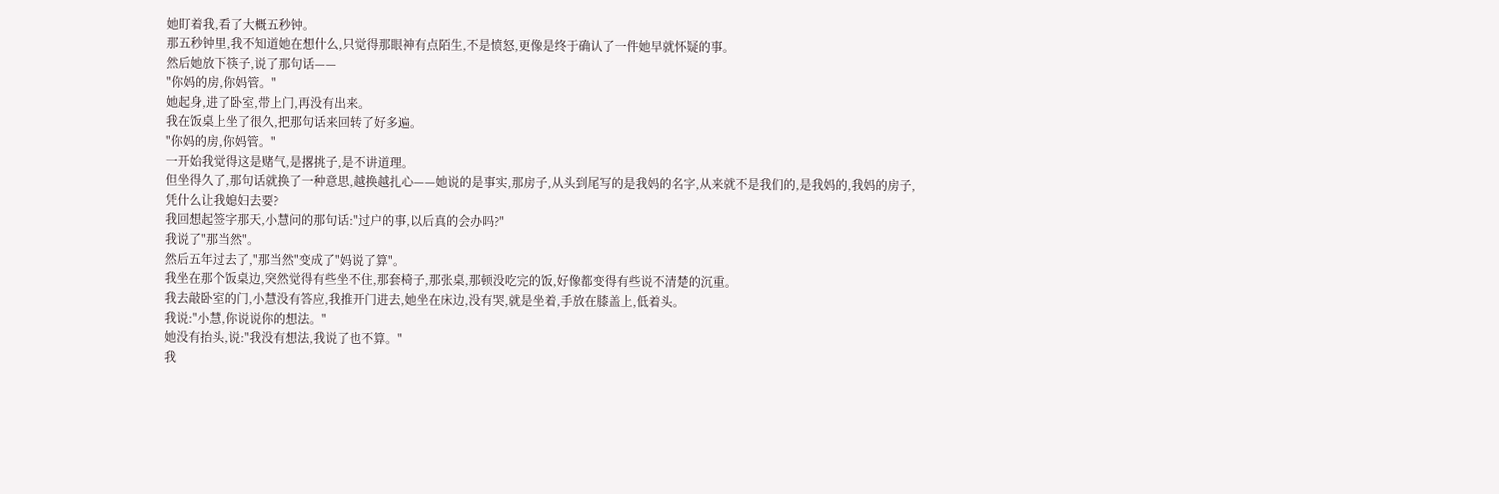她盯着我,看了大概五秒钟。
那五秒钟里,我不知道她在想什么,只觉得那眼神有点陌生,不是愤怒,更像是终于确认了一件她早就怀疑的事。
然后她放下筷子,说了那句话——
"你妈的房,你妈管。"
她起身,进了卧室,带上门,再没有出来。
我在饭桌上坐了很久,把那句话来回转了好多遍。
"你妈的房,你妈管。"
一开始我觉得这是赌气,是撂挑子,是不讲道理。
但坐得久了,那句话就换了一种意思,越换越扎心——她说的是事实,那房子,从头到尾写的是我妈的名字,从来就不是我们的,是我妈的,我妈的房子,凭什么让我媳妇去要?
我回想起签字那天,小慧问的那句话:"过户的事,以后真的会办吗?"
我说了"那当然"。
然后五年过去了,"那当然"变成了"妈说了算"。
我坐在那个饭桌边,突然觉得有些坐不住,那套椅子,那张桌,那顿没吃完的饭,好像都变得有些说不清楚的沉重。
我去敲卧室的门,小慧没有答应,我推开门进去,她坐在床边,没有哭,就是坐着,手放在膝盖上,低着头。
我说:"小慧,你说说你的想法。"
她没有抬头,说:"我没有想法,我说了也不算。"
我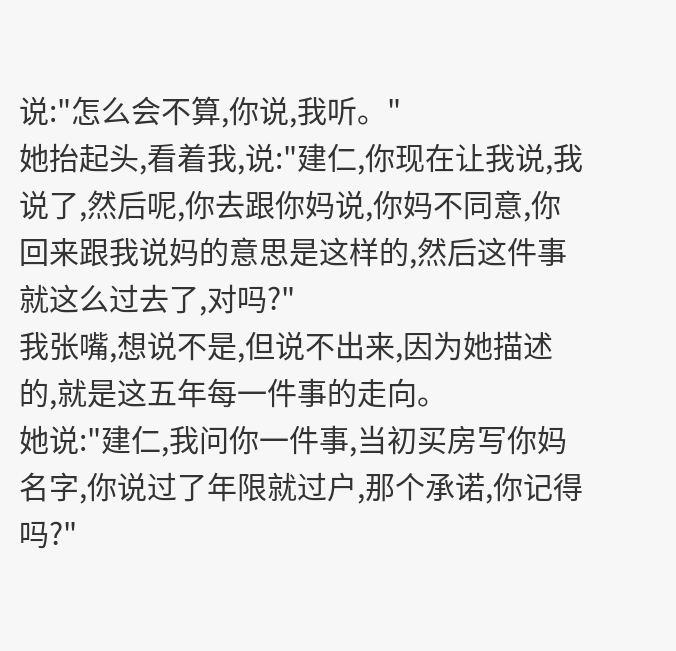说:"怎么会不算,你说,我听。"
她抬起头,看着我,说:"建仁,你现在让我说,我说了,然后呢,你去跟你妈说,你妈不同意,你回来跟我说妈的意思是这样的,然后这件事就这么过去了,对吗?"
我张嘴,想说不是,但说不出来,因为她描述的,就是这五年每一件事的走向。
她说:"建仁,我问你一件事,当初买房写你妈名字,你说过了年限就过户,那个承诺,你记得吗?"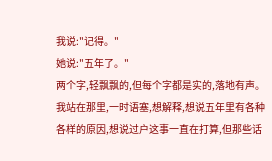我说:"记得。"
她说:"五年了。"
两个字,轻飘飘的,但每个字都是实的,落地有声。
我站在那里,一时语塞,想解释,想说五年里有各种各样的原因,想说过户这事一直在打算,但那些话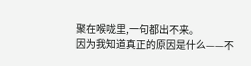聚在喉咙里,一句都出不来。
因为我知道真正的原因是什么——不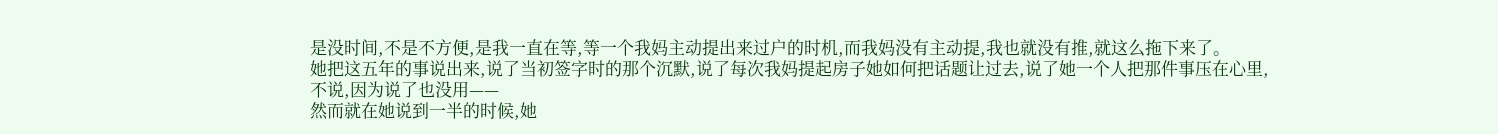是没时间,不是不方便,是我一直在等,等一个我妈主动提出来过户的时机,而我妈没有主动提,我也就没有推,就这么拖下来了。
她把这五年的事说出来,说了当初签字时的那个沉默,说了每次我妈提起房子她如何把话题让过去,说了她一个人把那件事压在心里,不说,因为说了也没用——
然而就在她说到一半的时候,她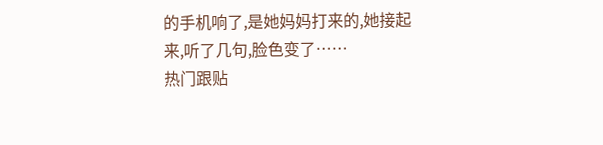的手机响了,是她妈妈打来的,她接起来,听了几句,脸色变了……
热门跟贴